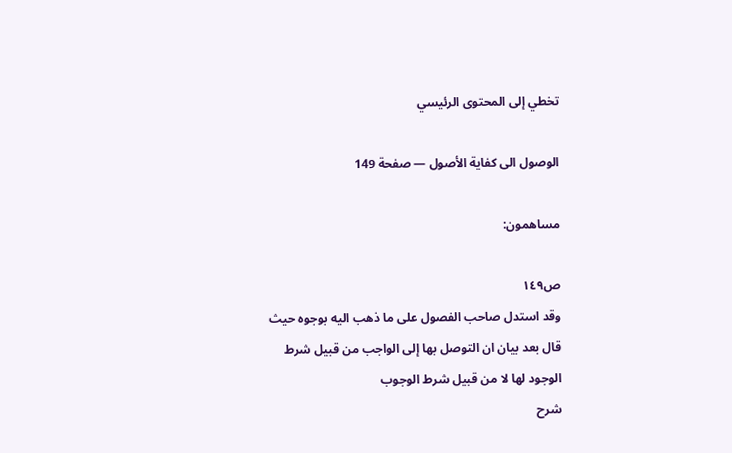تخطي إلى المحتوى الرئيسي

الوصول الى كفاية الأصول — صفحة 149

مساهمون:

ص١٤٩
وقد استدل صاحب الفصول على ما ذهب اليه بوجوه حيث قال بعد بيان ان التوصل بها إلى الواجب من قبيل شرط الوجود لها لا من قبيل شرط الوجوب
شرح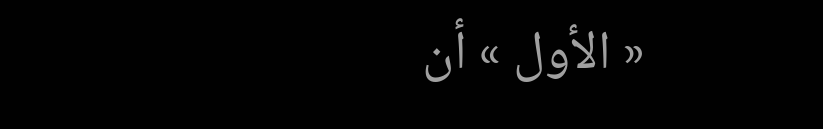« الأول » أن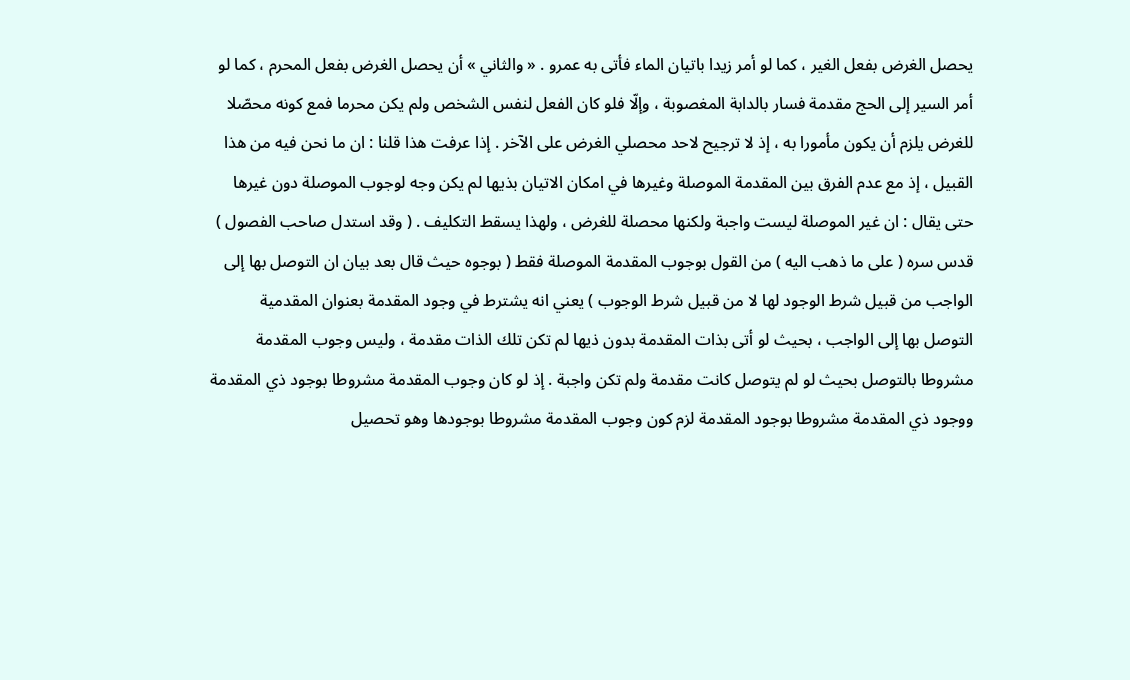يحصل الغرض بفعل الغير ، كما لو أمر زيدا باتيان الماء فأتى به عمرو . « والثاني » أن يحصل الغرض بفعل المحرم ، كما لو أمر السير إلى الحج مقدمة فسار بالدابة المغصوبة ، وإلّا فلو كان الفعل لنفس الشخص ولم يكن محرما فمع كونه محصّلا للغرض يلزم أن يكون مأمورا به ، إذ لا ترجيح لاحد محصلي الغرض على الآخر . إذا عرفت هذا قلنا : ان ما نحن فيه من هذا القبيل ، إذ مع عدم الفرق بين المقدمة الموصلة وغيرها في امكان الاتيان بذيها لم يكن وجه لوجوب الموصلة دون غيرها حتى يقال : ان غير الموصلة ليست واجبة ولكنها محصلة للغرض ، ولهذا يسقط التكليف . ( وقد استدل صاحب الفصول ) قدس سره ( على ما ذهب اليه ) من القول بوجوب المقدمة الموصلة فقط ( بوجوه حيث قال بعد بيان ان التوصل بها إلى الواجب من قبيل شرط الوجود لها لا من قبيل شرط الوجوب ) يعني انه يشترط في وجود المقدمة بعنوان المقدمية التوصل بها إلى الواجب ، بحيث لو أتى بذات المقدمة بدون ذيها لم تكن تلك الذات مقدمة ، وليس وجوب المقدمة مشروطا بالتوصل بحيث لو لم يتوصل كانت مقدمة ولم تكن واجبة . إذ لو كان وجوب المقدمة مشروطا بوجود ذي المقدمة ووجود ذي المقدمة مشروطا بوجود المقدمة لزم كون وجوب المقدمة مشروطا بوجودها وهو تحصيل